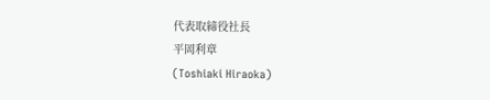代表取締役社長
平岡利章
(Toshiaki Hiraoka)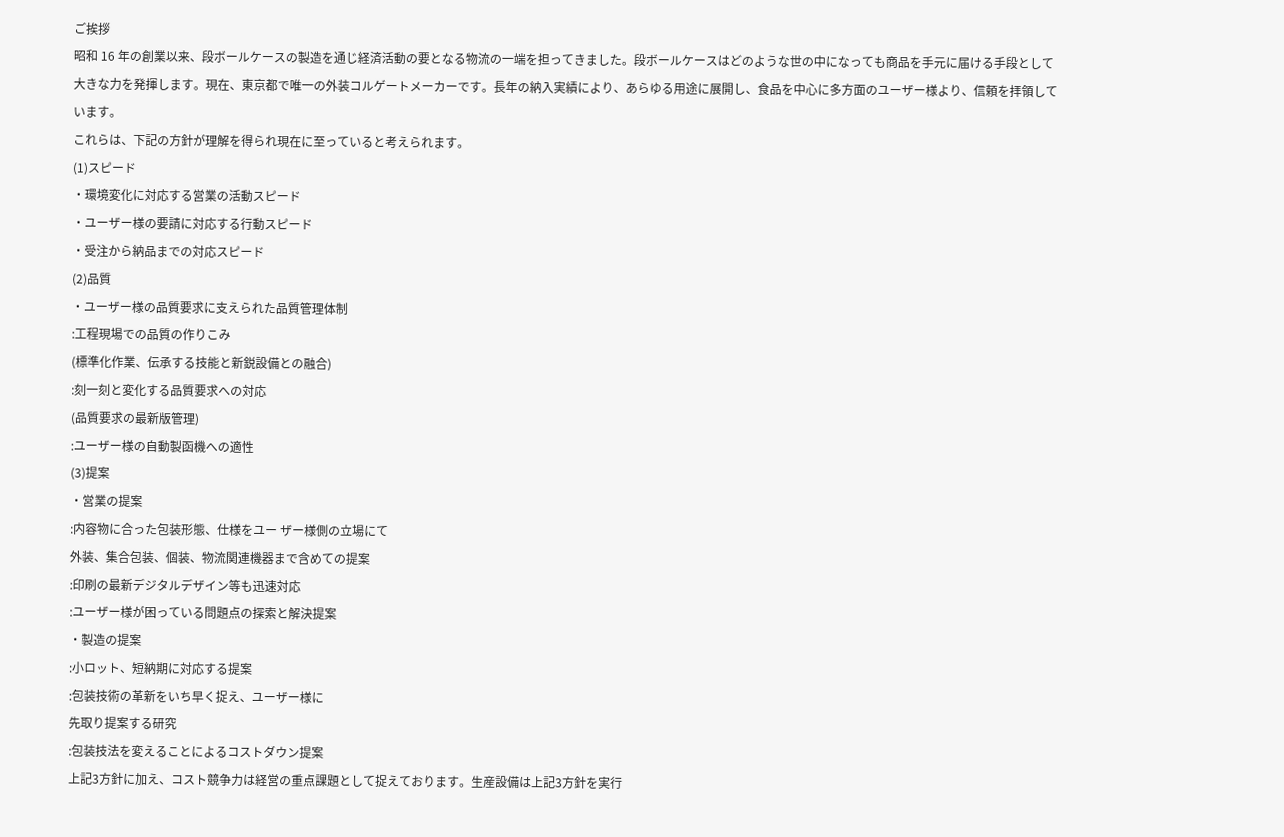ご挨拶
昭和 16 年の創業以来、段ボールケースの製造を通じ経済活動の要となる物流の一端を担ってきました。段ボールケースはどのような世の中になっても商品を手元に届ける手段として大きな力を発揮します。現在、東京都で唯一の外装コルゲートメーカーです。長年の納入実績により、あらゆる用途に展開し、食品を中心に多方面のユーザー様より、信頼を拝領しています。
これらは、下記の方針が理解を得られ現在に至っていると考えられます。
(1)スピード
・環境変化に対応する営業の活動スピード
・ユーザー様の要請に対応する行動スピード
・受注から納品までの対応スピード
(2)品質
・ユーザー様の品質要求に支えられた品質管理体制
:工程現場での品質の作りこみ
(標準化作業、伝承する技能と新鋭設備との融合)
:刻一刻と変化する品質要求への対応
(品質要求の最新版管理)
:ユーザー様の自動製函機への適性
(3)提案
・営業の提案
:内容物に合った包装形態、仕様をユー ザー様側の立場にて
外装、集合包装、個装、物流関連機器まで含めての提案
:印刷の最新デジタルデザイン等も迅速対応
:ユーザー様が困っている問題点の探索と解決提案
・製造の提案
:小ロット、短納期に対応する提案
:包装技術の革新をいち早く捉え、ユーザー様に
先取り提案する研究
:包装技法を変えることによるコストダウン提案
上記3方針に加え、コスト競争力は経営の重点課題として捉えております。生産設備は上記3方針を実行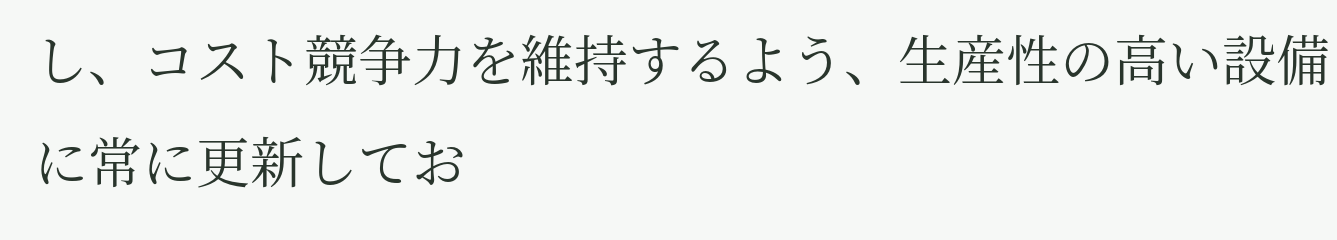し、コスト競争力を維持するよう、生産性の高い設備に常に更新してお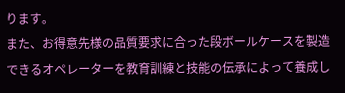ります。
また、お得意先様の品質要求に合った段ボールケースを製造できるオペレーターを教育訓練と技能の伝承によって養成し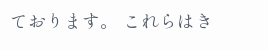ております。 これらはき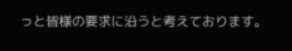っと皆様の要求に沿うと考えております。